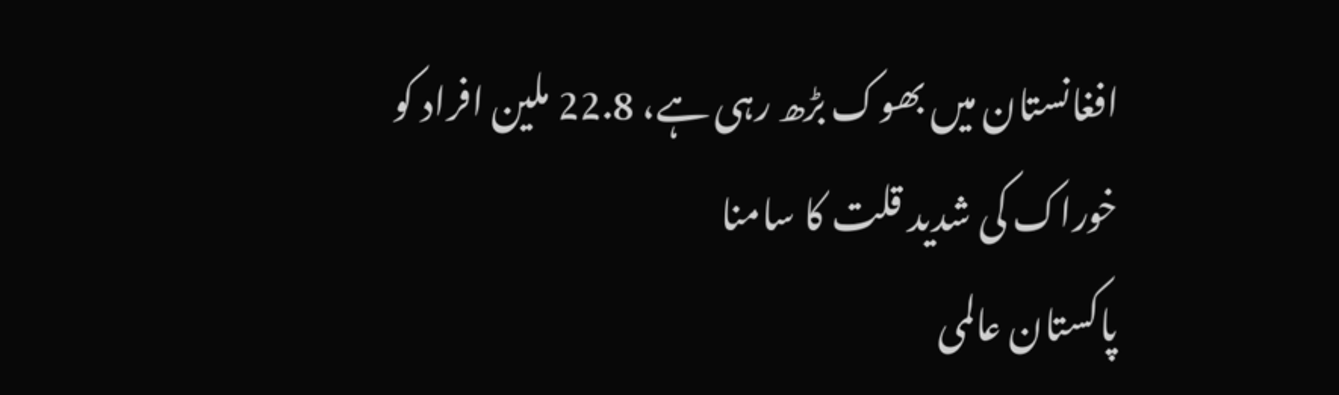افغانستان میں بھوک بڑھ رہی ہے، 22.8 ملین افراد کو خوراک کی شدید قلت کا سامنا
پاکستان عالمی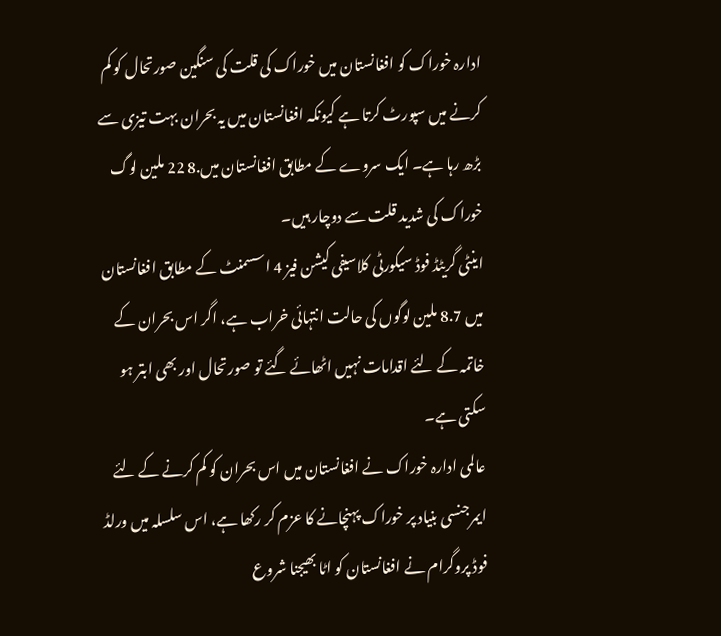ادارہ خوراک کو افغانستان میں خوراک کی قلت کی سنگین صورتحال کو کم کرنے میں سپورٹ کرتا ہے کیونکہ افغانستان میں یہ بحران بہت تیزی سے بڑھ رہا ہے۔ ایک سروے کے مطابق افغانستان میں.8 22 ملین لوگ خوراک کی شدید قلت سے دوچار ہیں۔
اینٹی گریٹڈ فوڈ سیکورٹی کلاسیفی کیشن فیز 4 اسسمنٹ کے مطابق افغانستان میں 8.7 ملین لوگوں کی حالت انتہائی خراب ہے، اگر اس بحران کے خاتمہ کے لئے اقدامات نہیں اٹھائے گئے تو صورتحال اور بھی ابتر ہو سکتی ہے۔
عالمی ادارہ خوراک نے افغانستان میں اس بحران کو کم کرنے کے لئے ایمرجنسی بنیاد پر خوراک پہنچانے کا عزم کر رکھا ہے، اس سلسلہ میں ورلڈ فوڈ پروگرام نے افغانستان کو اٹا بھیجنا شروع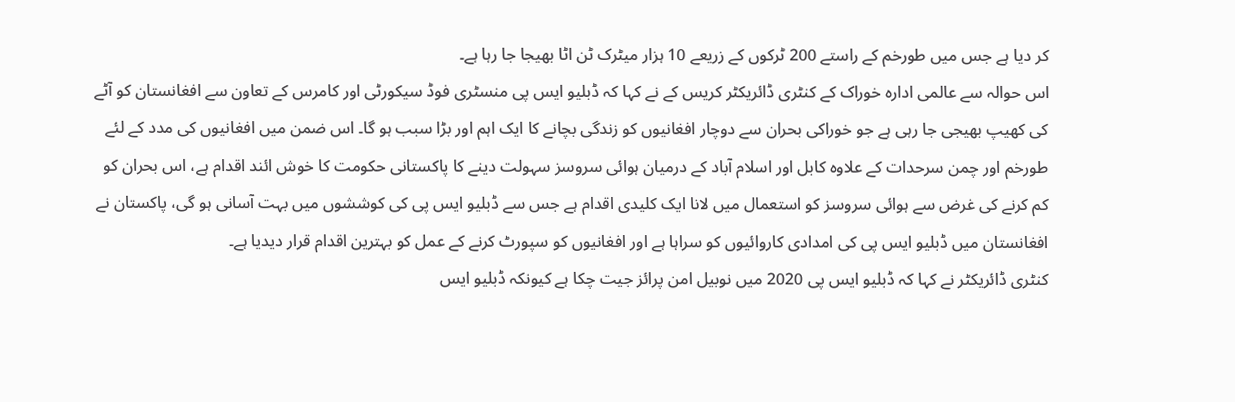کر دیا ہے جس میں طورخم کے راستے 200 ٹرکوں کے زریعے 10 ہزار میٹرک ٹن اٹا بھیجا جا رہا ہے۔
اس حوالہ سے عالمی ادارہ خوراک کے کنٹری ڈائریکٹر کریس کے نے کہا کہ ڈبلیو ایس پی منسٹری فوڈ سیکورٹی اور کامرس کے تعاون سے افغانستان کو آٹے کی کھیپ بھیجی جا رہی ہے جو خوراکی بحران سے دوچار افغانیوں کو زندگی بچانے کا ایک اہم اور بڑا سبب ہو گا۔ اس ضمن میں افغانیوں کی مدد کے لئے طورخم اور چمن سرحدات کے علاوہ کابل اور اسلام آباد کے درمیان ہوائی سروسز سہولت دینے کا پاکستانی حکومت کا خوش ائند اقدام ہے، اس بحران کو کم کرنے کی غرض سے ہوائی سروسز کو استعمال میں لانا ایک کلیدی اقدام ہے جس سے ڈبلیو ایس پی کی کوششوں میں بہت آسانی ہو گی، پاکستان نے افغانستان میں ڈبلیو ایس پی کی امدادی کاروائیوں کو سراہا ہے اور افغانیوں کو سپورٹ کرنے کے عمل کو بہترین اقدام قرار دیدیا ہے۔
کنٹری ڈائریکٹر نے کہا کہ ڈبلیو ایس پی 2020 میں نوبیل امن پرائز جیت چکا ہے کیونکہ ڈبلیو ایس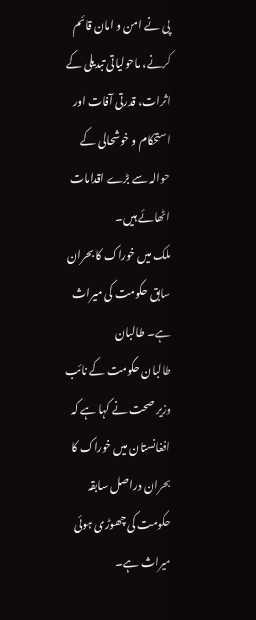پی نے امن و امان قائم کرنے، ماحولیاتی تبدیلی کے اثرات، قدرتی آفات اور استحکام و خوشحالی کے حوالہ سے بڑے اقدامات اٹھائے ہیں۔
ملک میں خوراک کا بحران سابق حکومت کی میراث ہے۔ طالبان
طالبان حکومت کے نائب وزیر صحت نے کہا ہے کہ افغانستان میں خوراک کا بحران دراصل سابقہ حکومت کی چھوڑی ہوئی میراث ہے۔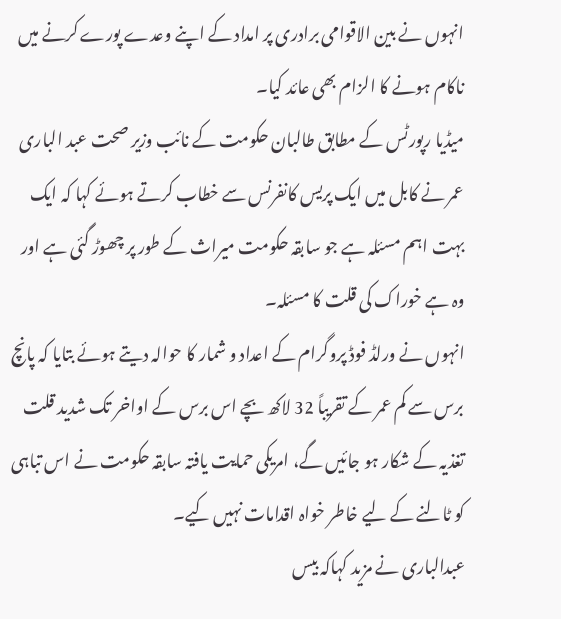انہوں نے بین الاقوامی برادری پر امداد کے اپنے وعدے پورے کرنے میں ناکام ہونے کا الزام بھی عائد کیا۔
میڈیا رپورٹس کے مطابق طالبان حکومت کے نائب وزیر صحت عبد الباری عمر نے کابل میں ایک پریس کانفرنس سے خطاب کرتے ہوئے کہا کہ ایک بہت اہم مسئلہ ہے جو سابقہ حکومت میراث کے طور پر چھوڑ گئی ہے اور وہ ہے خوراک کی قلت کا مسئلہ۔
انہوں نے ورلڈ فوڈ پروگرام کے اعداد و شمار کا حوالہ دیتے ہوئے بتایا کہ پانچ برس سے کم عمر کے تقریباً 32 لاکھ بچے اس برس کے اواخر تک شدید قلت تغذیہ کے شکار ہو جائیں گے، امریکی حمایت یافتہ سابقہ حکومت نے اس تباہی کو ٹالنے کے لیے خاطر خواہ اقدامات نہیں کیے۔
عبدالباری نے مزید کہاکہ بیس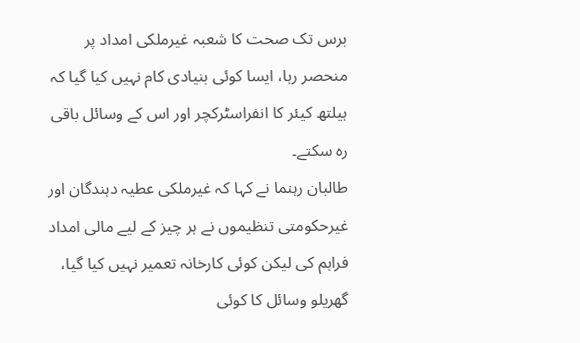برس تک صحت کا شعبہ غیرملکی امداد پر منحصر رہا، ایسا کوئی بنیادی کام نہیں کیا گیا کہ ہیلتھ کیئر کا انفراسٹرکچر اور اس کے وسائل باقی رہ سکتے۔
طالبان رہنما نے کہا کہ غیرملکی عطیہ دہندگان اور غیرحکومتی تنظیموں نے ہر چیز کے لیے مالی امداد فراہم کی لیکن کوئی کارخانہ تعمیر نہیں کیا گیا، گھریلو وسائل کا کوئی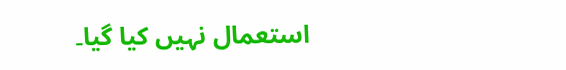استعمال نہیں کیا گیا۔